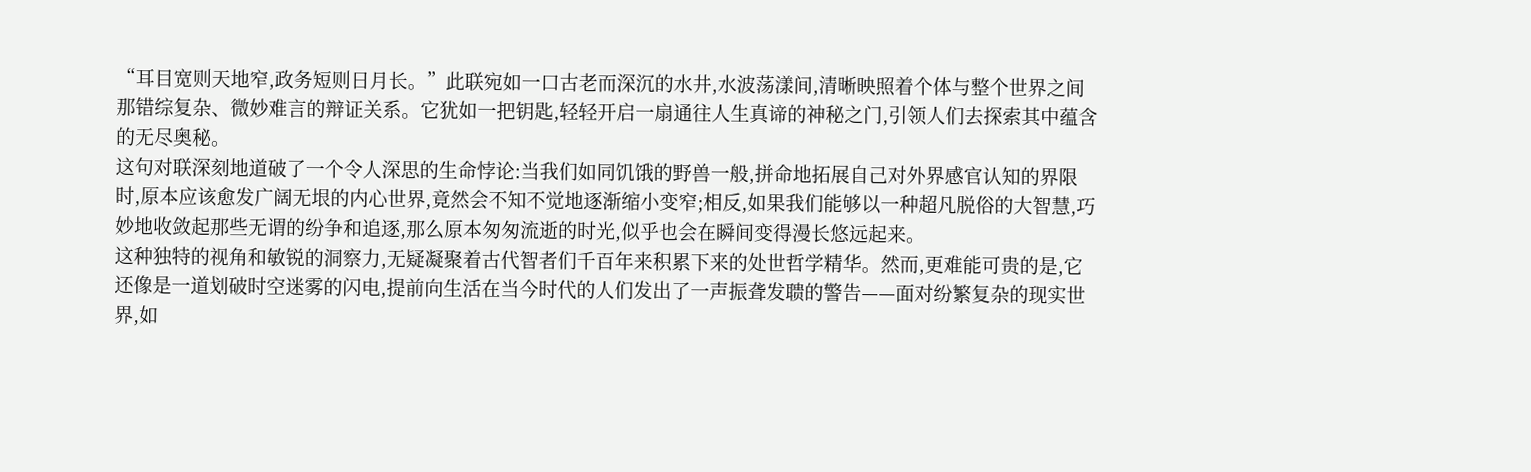“耳目宽则天地窄,政务短则日月长。”此联宛如一口古老而深沉的水井,水波荡漾间,清晰映照着个体与整个世界之间那错综复杂、微妙难言的辩证关系。它犹如一把钥匙,轻轻开启一扇通往人生真谛的神秘之门,引领人们去探索其中蕴含的无尽奥秘。
这句对联深刻地道破了一个令人深思的生命悖论:当我们如同饥饿的野兽一般,拼命地拓展自己对外界感官认知的界限时,原本应该愈发广阔无垠的内心世界,竟然会不知不觉地逐渐缩小变窄;相反,如果我们能够以一种超凡脱俗的大智慧,巧妙地收敛起那些无谓的纷争和追逐,那么原本匆匆流逝的时光,似乎也会在瞬间变得漫长悠远起来。
这种独特的视角和敏锐的洞察力,无疑凝聚着古代智者们千百年来积累下来的处世哲学精华。然而,更难能可贵的是,它还像是一道划破时空迷雾的闪电,提前向生活在当今时代的人们发出了一声振聋发聩的警告——面对纷繁复杂的现实世界,如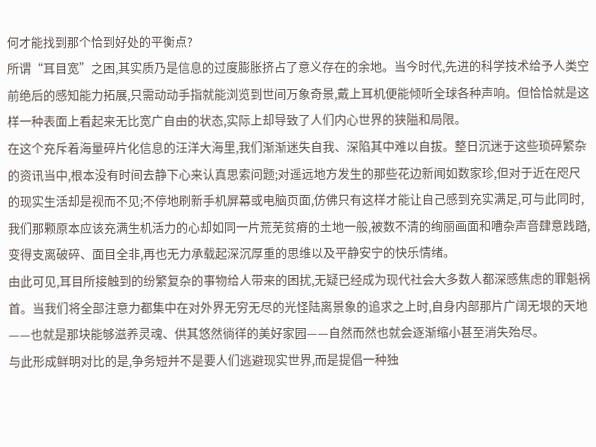何才能找到那个恰到好处的平衡点?
所谓“耳目宽”之困,其实质乃是信息的过度膨胀挤占了意义存在的余地。当今时代,先进的科学技术给予人类空前绝后的感知能力拓展,只需动动手指就能浏览到世间万象奇景,戴上耳机便能倾听全球各种声响。但恰恰就是这样一种表面上看起来无比宽广自由的状态,实际上却导致了人们内心世界的狭隘和局限。
在这个充斥着海量碎片化信息的汪洋大海里,我们渐渐迷失自我、深陷其中难以自拔。整日沉迷于这些琐碎繁杂的资讯当中,根本没有时间去静下心来认真思索问题;对遥远地方发生的那些花边新闻如数家珍,但对于近在咫尺的现实生活却是视而不见;不停地刷新手机屏幕或电脑页面,仿佛只有这样才能让自己感到充实满足,可与此同时,我们那颗原本应该充满生机活力的心却如同一片荒芜贫瘠的土地一般,被数不清的绚丽画面和嘈杂声音肆意践踏,变得支离破碎、面目全非,再也无力承载起深沉厚重的思维以及平静安宁的快乐情绪。
由此可见,耳目所接触到的纷繁复杂的事物给人带来的困扰,无疑已经成为现代社会大多数人都深感焦虑的罪魁祸首。当我们将全部注意力都集中在对外界无穷无尽的光怪陆离景象的追求之上时,自身内部那片广阔无垠的天地——也就是那块能够滋养灵魂、供其悠然徜徉的美好家园——自然而然也就会逐渐缩小甚至消失殆尽。
与此形成鲜明对比的是,争务短并不是要人们逃避现实世界,而是提倡一种独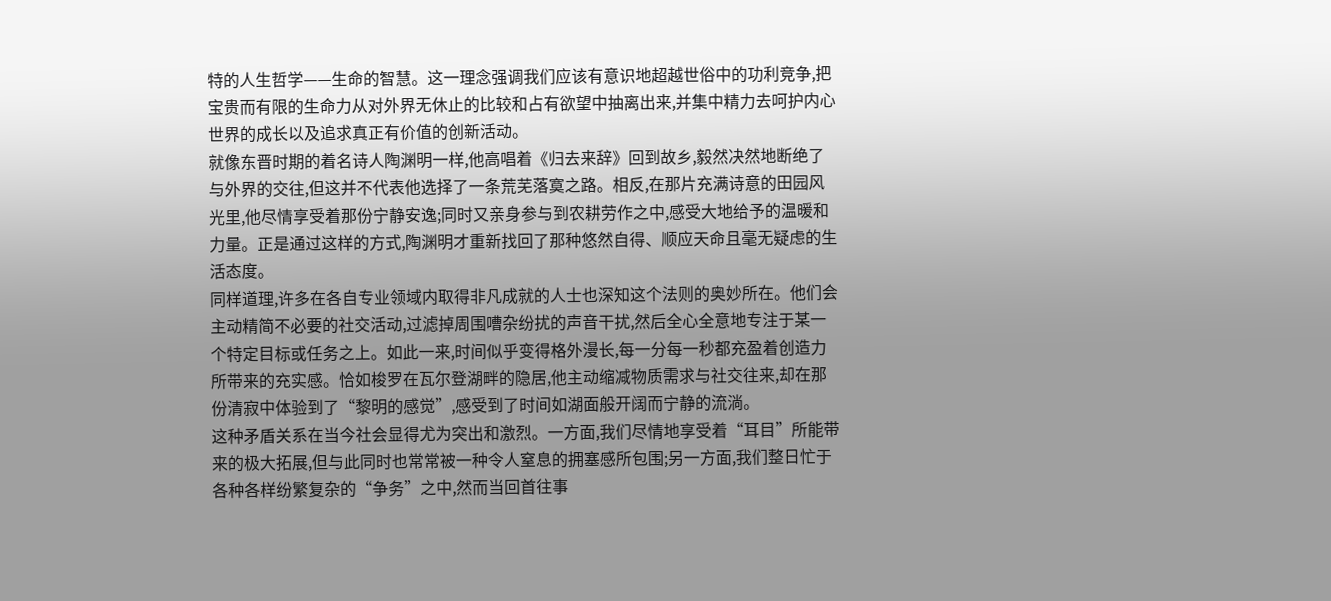特的人生哲学——生命的智慧。这一理念强调我们应该有意识地超越世俗中的功利竞争,把宝贵而有限的生命力从对外界无休止的比较和占有欲望中抽离出来,并集中精力去呵护内心世界的成长以及追求真正有价值的创新活动。
就像东晋时期的着名诗人陶渊明一样,他高唱着《归去来辞》回到故乡,毅然决然地断绝了与外界的交往,但这并不代表他选择了一条荒芜落寞之路。相反,在那片充满诗意的田园风光里,他尽情享受着那份宁静安逸;同时又亲身参与到农耕劳作之中,感受大地给予的温暖和力量。正是通过这样的方式,陶渊明才重新找回了那种悠然自得、顺应天命且毫无疑虑的生活态度。
同样道理,许多在各自专业领域内取得非凡成就的人士也深知这个法则的奥妙所在。他们会主动精简不必要的社交活动,过滤掉周围嘈杂纷扰的声音干扰,然后全心全意地专注于某一个特定目标或任务之上。如此一来,时间似乎变得格外漫长,每一分每一秒都充盈着创造力所带来的充实感。恰如梭罗在瓦尔登湖畔的隐居,他主动缩减物质需求与社交往来,却在那份清寂中体验到了“黎明的感觉”,感受到了时间如湖面般开阔而宁静的流淌。
这种矛盾关系在当今社会显得尤为突出和激烈。一方面,我们尽情地享受着“耳目”所能带来的极大拓展,但与此同时也常常被一种令人窒息的拥塞感所包围;另一方面,我们整日忙于各种各样纷繁复杂的“争务”之中,然而当回首往事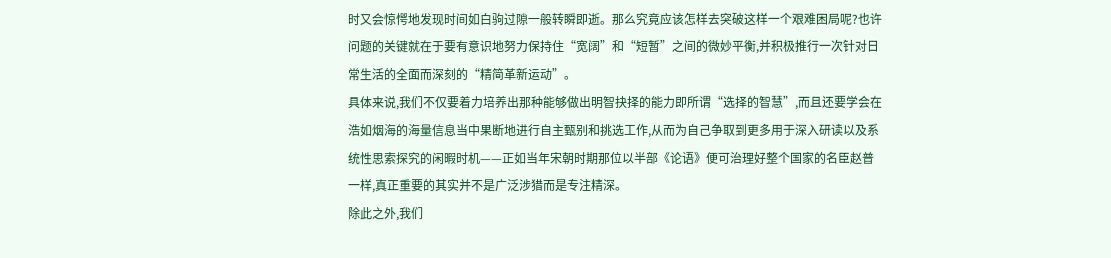时又会惊愕地发现时间如白驹过隙一般转瞬即逝。那么究竟应该怎样去突破这样一个艰难困局呢?也许问题的关键就在于要有意识地努力保持住“宽阔”和“短暂”之间的微妙平衡,并积极推行一次针对日常生活的全面而深刻的“精简革新运动”。
具体来说,我们不仅要着力培养出那种能够做出明智抉择的能力即所谓“选择的智慧”,而且还要学会在浩如烟海的海量信息当中果断地进行自主甄别和挑选工作,从而为自己争取到更多用于深入研读以及系统性思索探究的闲暇时机——正如当年宋朝时期那位以半部《论语》便可治理好整个国家的名臣赵普一样,真正重要的其实并不是广泛涉猎而是专注精深。
除此之外,我们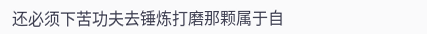还必须下苦功夫去锤炼打磨那颗属于自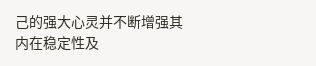己的强大心灵并不断增强其内在稳定性及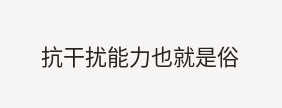抗干扰能力也就是俗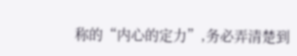称的“内心的定力”,务必弄清楚到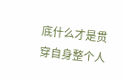底什么才是贯穿自身整个人